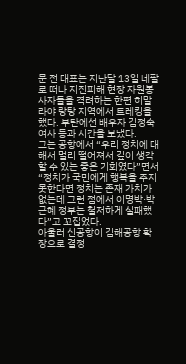문 전 대표는 지난달 13일 네팔로 떠나 지진피해 현장 자원봉사자들을 격려하는 한편 히말라야 랑탕 지역에서 트레킹을 했다. 부탄에선 배우자 김정숙 여사 등과 시간을 보냈다.
그는 공항에서 “우리 정치에 대해서 멀리 떨어져서 깊이 생각할 수 있는 좋은 기회였다”면서 “정치가 국민에게 행복을 주지 못한다면 정치는 존재 가치가 없는데 그런 점에서 이명박·박근혜 정부는 철저하게 실패했다”고 꼬집었다.
아울러 신공항이 김해공항 확장으로 결정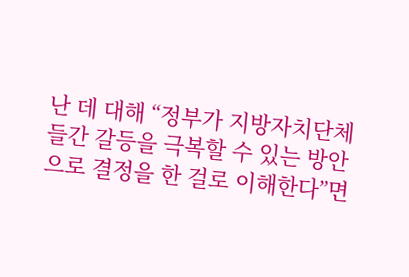난 데 대해 “정부가 지방자치단체들간 갈등을 극복할 수 있는 방안으로 결정을 한 걸로 이해한다”면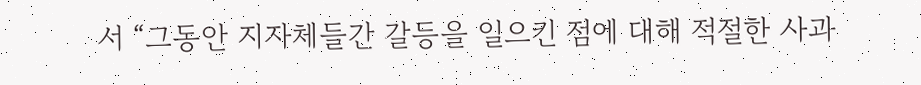서 “그동안 지자체들간 갈등을 일으킨 점에 대해 적절한 사과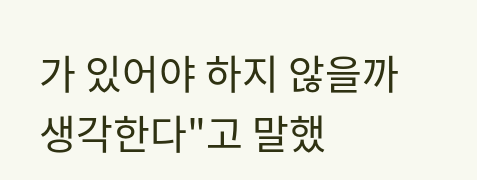가 있어야 하지 않을까 생각한다"고 말했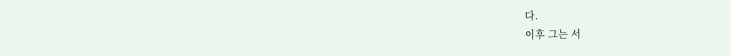다.
이후 그는 서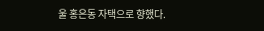울 홍은동 자택으로 향했다.